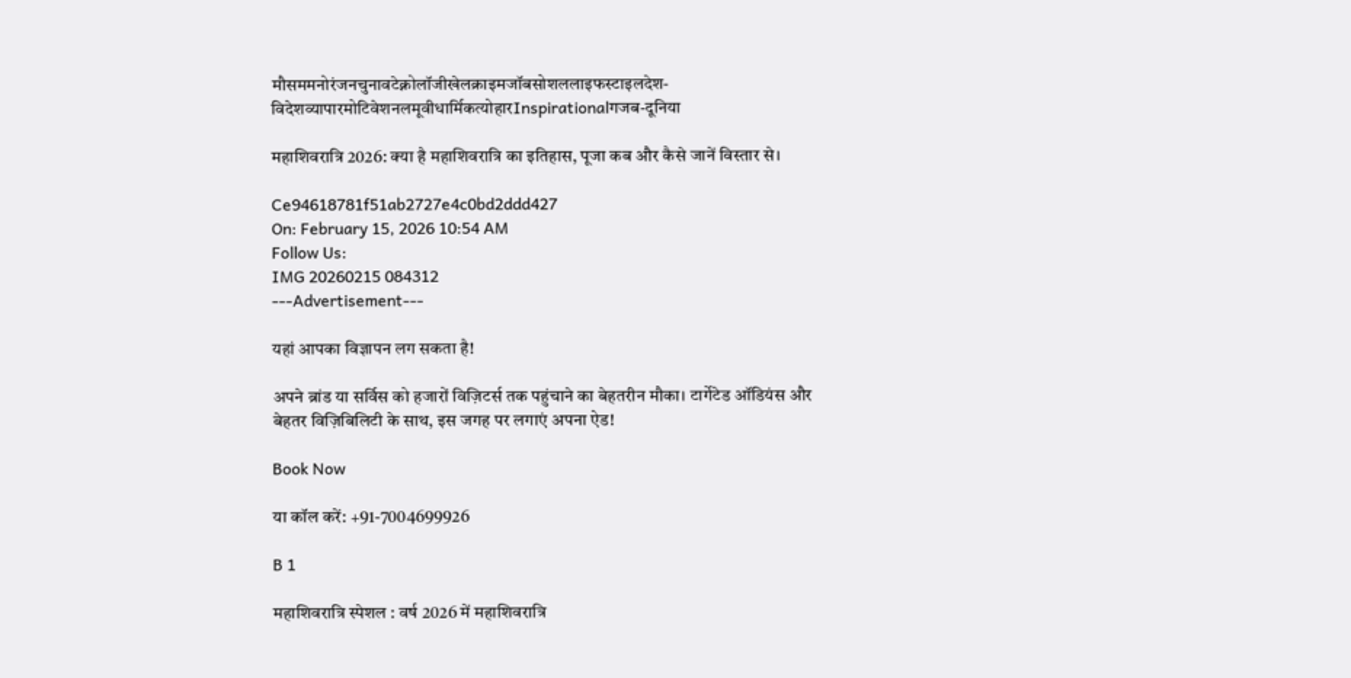मौसममनोरंजनचुनावटेक्नोलॉजीखेलक्राइमजॉबसोशललाइफस्टाइलदेश-विदेशव्यापारमोटिवेशनलमूवीधार्मिकत्योहारInspirationalगजब-दूनिया

महाशिवरात्रि 2026: क्या है महाशिवरात्रि का इतिहास, पूजा कब और कैसे जानें विस्तार से।

Ce94618781f51ab2727e4c0bd2ddd427
On: February 15, 2026 10:54 AM
Follow Us:
IMG 20260215 084312
---Advertisement---

यहां आपका विज्ञापन लग सकता है!

अपने ब्रांड या सर्विस को हजारों विज़िटर्स तक पहुंचाने का बेहतरीन मौका। टार्गेटेड ऑडियंस और बेहतर विज़िबिलिटी के साथ, इस जगह पर लगाएं अपना ऐड!

Book Now

या कॉल करें: +91-7004699926

B 1

महाशिवरात्रि स्पेशल : वर्ष 2026 में महाशिवरात्रि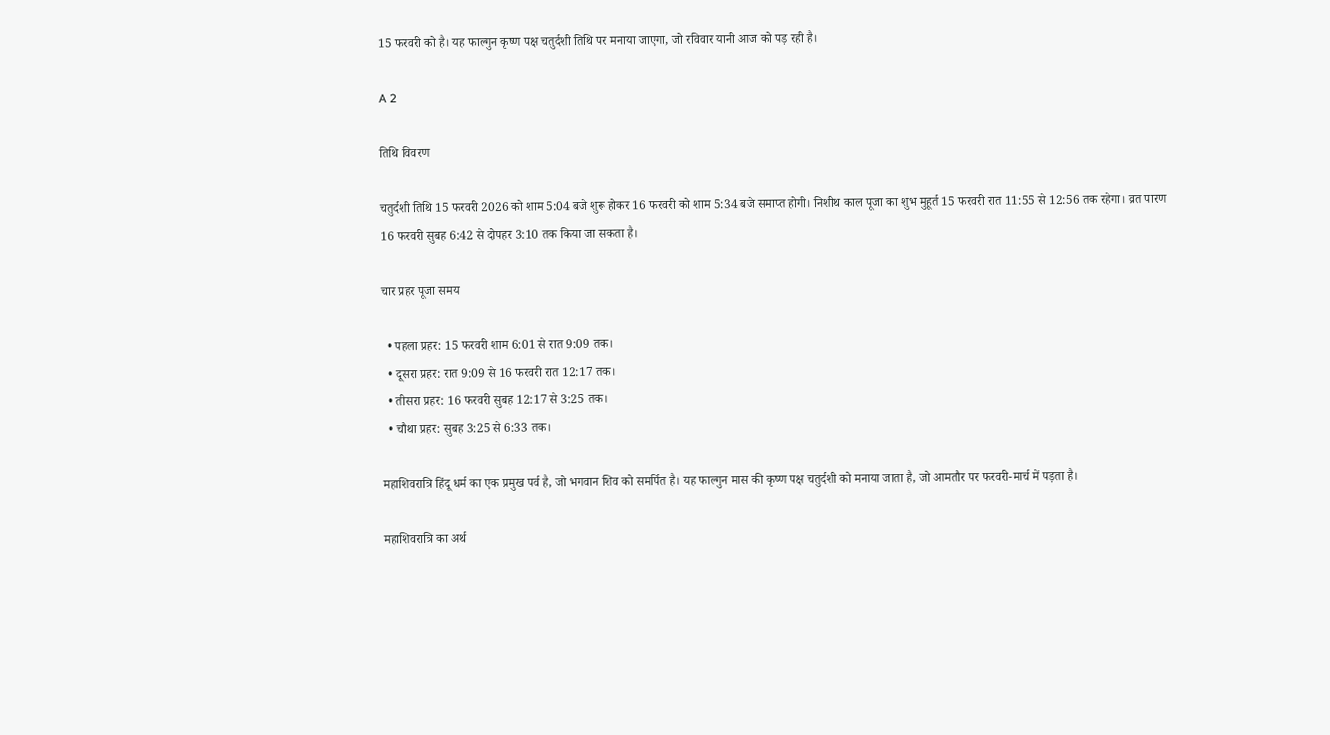15 फरवरी को है। यह फाल्गुन कृष्ण पक्ष चतुर्दशी तिथि पर मनाया जाएगा, जो रविवार यानी आज को पड़ रही है।

A 2

तिथि विवरण

चतुर्दशी तिथि 15 फरवरी 2026 को शाम 5:04 बजे शुरू होकर 16 फरवरी को शाम 5:34 बजे समाप्त होगी। निशीथ काल पूजा का शुभ मुहूर्त 15 फरवरी रात 11:55 से 12:56 तक रहेगा। व्रत पारण 16 फरवरी सुबह 6:42 से दोपहर 3:10 तक किया जा सकता है।

चार प्रहर पूजा समय

  • पहला प्रहर: 15 फरवरी शाम 6:01 से रात 9:09 तक।
  • दूसरा प्रहर: रात 9:09 से 16 फरवरी रात 12:17 तक।
  • तीसरा प्रहर: 16 फरवरी सुबह 12:17 से 3:25 तक।
  • चौथा प्रहर: सुबह 3:25 से 6:33 तक।

महाशिवरात्रि हिंदू धर्म का एक प्रमुख पर्व है, जो भगवान शिव को समर्पित है। यह फाल्गुन मास की कृष्ण पक्ष चतुर्दशी को मनाया जाता है, जो आमतौर पर फरवरी-मार्च में पड़ता है।

महाशिवरात्रि का अर्थ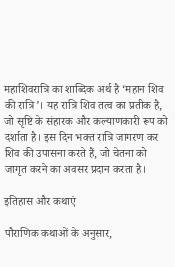महाशिवरात्रि का शाब्दिक अर्थ है ‘महान शिव की रात्रि’। यह रात्रि शिव तत्व का प्रतीक है, जो सृष्टि के संहारक और कल्याणकारी रूप को दर्शाता है। इस दिन भक्त रात्रि जागरण कर शिव की उपासना करते हैं, जो चेतना को जागृत करने का अवसर प्रदान करता है।

इतिहास और कथाएं

पौराणिक कथाओं के अनुसार,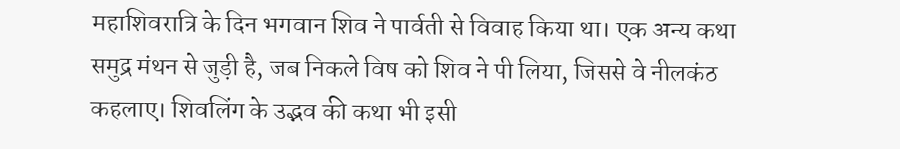महाशिवरात्रि के दिन भगवान शिव ने पार्वती से विवाह किया था। एक अन्य कथा समुद्र मंथन से जुड़ी है, जब निकले विष को शिव ने पी लिया, जिससे वे नीलकंठ कहलाए। शिवलिंग के उद्भव की कथा भी इसी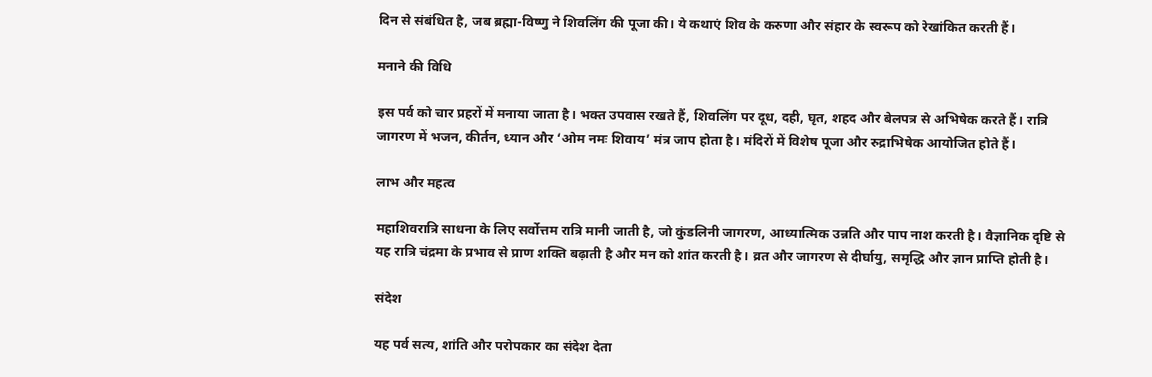दिन से संबंधित है, जब ब्रह्मा-विष्णु ने शिवलिंग की पूजा की। ये कथाएं शिव के करुणा और संहार के स्वरूप को रेखांकित करती हैं।

मनाने की विधि

इस पर्व को चार प्रहरों में मनाया जाता है। भक्त उपवास रखते हैं, शिवलिंग पर दूध, दही, घृत, शहद और बेलपत्र से अभिषेक करते हैं। रात्रि जागरण में भजन, कीर्तन, ध्यान और ‘ओम नमः शिवाय’ मंत्र जाप होता है। मंदिरों में विशेष पूजा और रुद्राभिषेक आयोजित होते हैं।

लाभ और महत्व

महाशिवरात्रि साधना के लिए सर्वोत्तम रात्रि मानी जाती है, जो कुंडलिनी जागरण, आध्यात्मिक उन्नति और पाप नाश करती है। वैज्ञानिक दृष्टि से यह रात्रि चंद्रमा के प्रभाव से प्राण शक्ति बढ़ाती है और मन को शांत करती है। व्रत और जागरण से दीर्घायु, समृद्धि और ज्ञान प्राप्ति होती है।

संदेश

यह पर्व सत्य, शांति और परोपकार का संदेश देता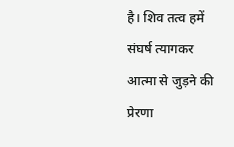है। शिव तत्व हमें संघर्ष त्यागकर आत्मा से जुड़ने की प्रेरणा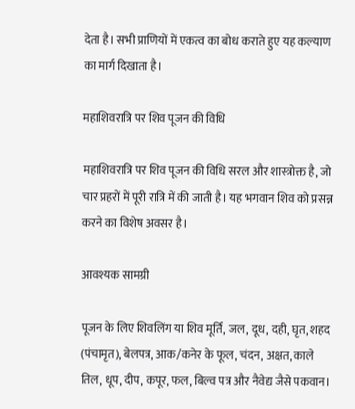देता है। सभी प्राणियों में एकत्व का बोध कराते हुए यह कल्याण का मार्ग दिखाता है।

महाशिवरात्रि पर शिव पूजन की विधि

महाशिवरात्रि पर शिव पूजन की विधि सरल और शास्त्रोक्त है, जो चार प्रहरों में पूरी रात्रि में की जाती है। यह भगवान शिव को प्रसन्न करने का विशेष अवसर है।

आवश्यक सामग्री

पूजन के लिए शिवलिंग या शिव मूर्ति, जल, दूध, दही, घृत, शहद (पंचामृत), बेलपत्र, आक/कनेर के फूल, चंदन, अक्षत, काले तिल, धूप, दीप, कपूर, फल, बिल्व पत्र और नैवेद्य जैसे पकवान।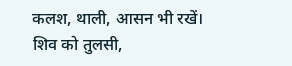कलश, थाली, आसन भी रखें। शिव को तुलसी,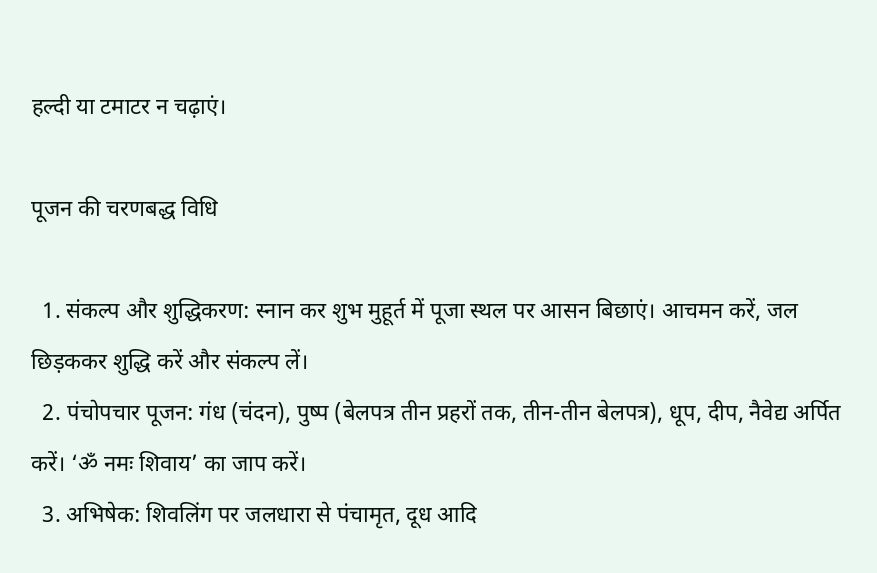हल्दी या टमाटर न चढ़ाएं।

पूजन की चरणबद्ध विधि

  1. संकल्प और शुद्धिकरण: स्नान कर शुभ मुहूर्त में पूजा स्थल पर आसन बिछाएं। आचमन करें, जल छिड़ककर शुद्धि करें और संकल्प लें।
  2. पंचोपचार पूजन: गंध (चंदन), पुष्प (बेलपत्र तीन प्रहरों तक, तीन-तीन बेलपत्र), धूप, दीप, नैवेद्य अर्पित करें। ‘ॐ नमः शिवाय’ का जाप करें।
  3. अभिषेक: शिवलिंग पर जलधारा से पंचामृत, दूध आदि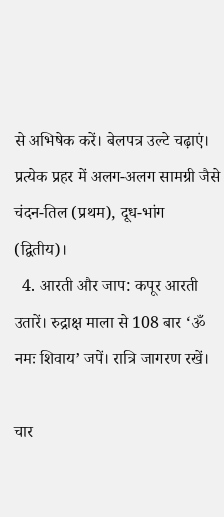से अभिषेक करें। बेलपत्र उल्टे चढ़ाएं। प्रत्येक प्रहर में अलग-अलग सामग्री जैसे चंदन-तिल (प्रथम), दूध-भांग (द्वितीय)।
  4. आरती और जाप: कपूर आरती उतारें। रुद्राक्ष माला से 108 बार ‘ॐ नमः शिवाय’ जपें। रात्रि जागरण रखें।

चार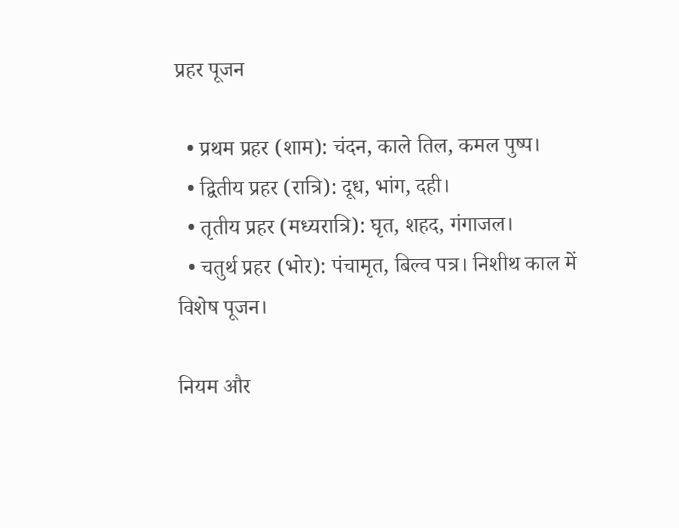प्रहर पूजन

  • प्रथम प्रहर (शाम): चंदन, काले तिल, कमल पुष्प।
  • द्वितीय प्रहर (रात्रि): दूध, भांग, दही।
  • तृतीय प्रहर (मध्यरात्रि): घृत, शहद, गंगाजल।
  • चतुर्थ प्रहर (भोर): पंचामृत, बिल्व पत्र। निशीथ काल में विशेष पूजन।

नियम और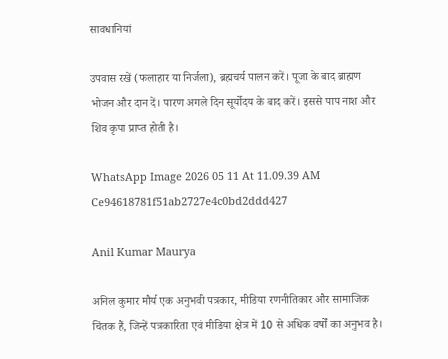सावधानियां

उपवास रखें (फलाहार या निर्जला), ब्रह्मचर्य पालन करें। पूजा के बाद ब्राह्मण भोजन और दान दें। पारण अगले दिन सूर्योदय के बाद करें। इससे पाप नाश और शिव कृपा प्राप्त होती है।

WhatsApp Image 2026 05 11 At 11.09.39 AM
Ce94618781f51ab2727e4c0bd2ddd427

Anil Kumar Maurya

अनिल कुमार मौर्य एक अनुभवी पत्रकार, मीडिया रणनीतिकार और सामाजिक चिंतक हैं, जिन्हें पत्रकारिता एवं मीडिया क्षेत्र में 10 से अधिक वर्षों का अनुभव है।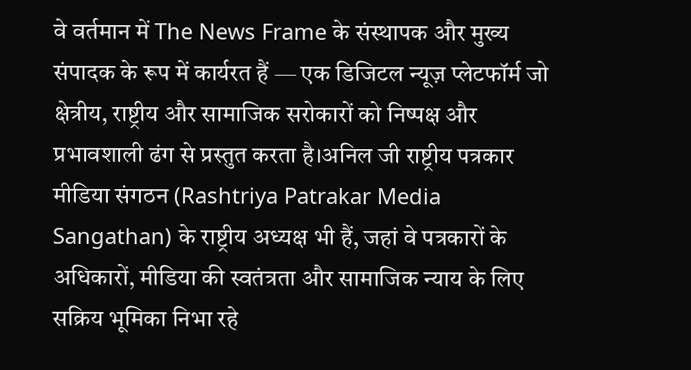वे वर्तमान में The News Frame के संस्थापक और मुख्य संपादक के रूप में कार्यरत हैं — एक डिजिटल न्यूज़ प्लेटफॉर्म जो क्षेत्रीय, राष्ट्रीय और सामाजिक सरोकारों को निष्पक्ष और प्रभावशाली ढंग से प्रस्तुत करता है।अनिल जी राष्ट्रीय पत्रकार मीडिया संगठन (Rashtriya Patrakar Media Sangathan) के राष्ट्रीय अध्यक्ष भी हैं, जहां वे पत्रकारों के अधिकारों, मीडिया की स्वतंत्रता और सामाजिक न्याय के लिए सक्रिय भूमिका निभा रहे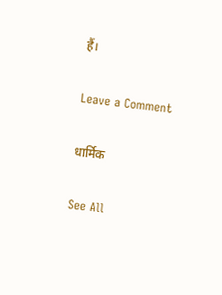हैं।

Leave a Comment

धार्मिक

See All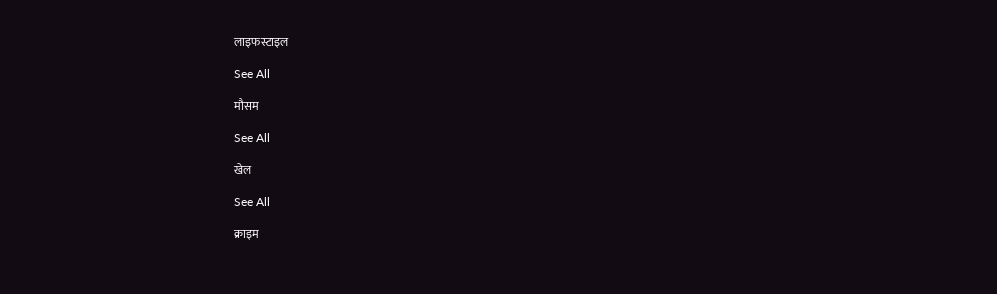लाइफस्टाइल

See All

मौसम

See All

खेल

See All

क्राइम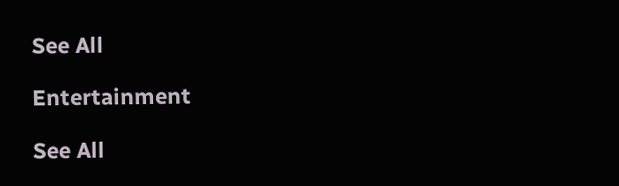See All

Entertainment

See All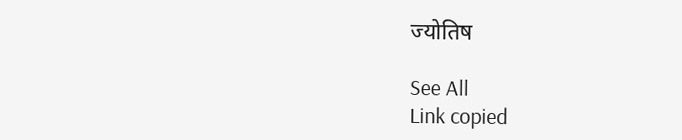ज्योतिष

See All
Link copied